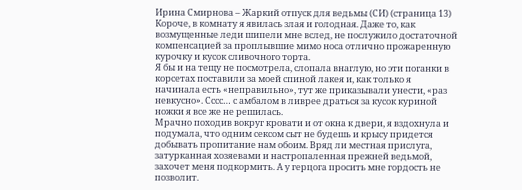Ирина Смирнова – Жаркий отпуск для ведьмы (СИ) (страница 13)
Короче, в комнату я явилась злая и голодная. Даже то, как возмущенные леди шипели мне вслед, не послужило достаточной компенсацией за проплывшие мимо носа отлично прожаренную курочку и кусок сливочного торта.
Я бы и на тещу не посмотрела, слопала внаглую, но эти поганки в корсетах поставили за моей спиной лакея и, как только я начинала есть «неправильно», тут же приказывали унести, «раз невкусно». Сссс… с амбалом в ливрее драться за кусок куриной ножки я все же не решилась.
Мрачно походив вокруг кровати и от окна к двери, я вздохнула и подумала, что одним сексом сыт не будешь и крысу придется добывать пропитание нам обоим. Вряд ли местная прислуга, затурканная хозяевами и настропаленная прежней ведьмой, захочет меня подкормить. А у герцога просить мне гордость не позволит.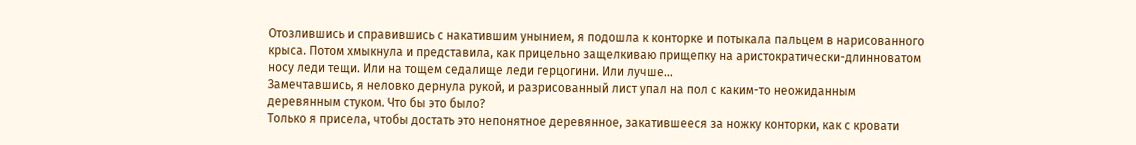Отозлившись и справившись с накатившим унынием, я подошла к конторке и потыкала пальцем в нарисованного крыса. Потом хмыкнула и представила, как прицельно защелкиваю прищепку на аристократически-длинноватом носу леди тещи. Или на тощем седалище леди герцогини. Или лучше…
Замечтавшись, я неловко дернула рукой, и разрисованный лист упал на пол с каким-то неожиданным деревянным стуком. Что бы это было?
Только я присела, чтобы достать это непонятное деревянное, закатившееся за ножку конторки, как с кровати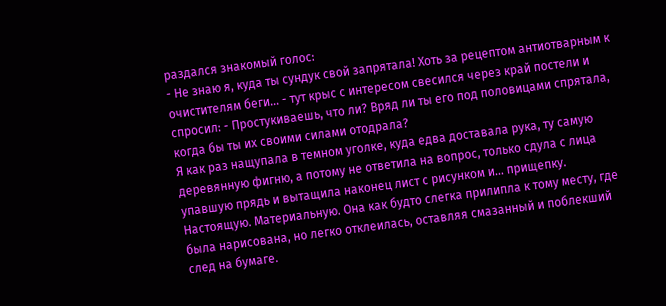раздался знакомый голос:
- Не знаю я, куда ты сундук свой запрятала! Хоть за рецептом антиотварным к очистителям беги… - тут крыс с интересом свесился через край постели и спросил: - Простукиваешь, что ли? Вряд ли ты его под половицами спрятала, когда бы ты их своими силами отодрала?
Я как раз нащупала в темном уголке, куда едва доставала рука, ту самую деревянную фигню, а потому не ответила на вопрос, только сдула с лица упавшую прядь и вытащила наконец лист с рисунком и… прищепку. Настоящую. Материальную. Она как будто слегка прилипла к тому месту, где была нарисована, но легко отклеилась, оставляя смазанный и поблекший след на бумаге.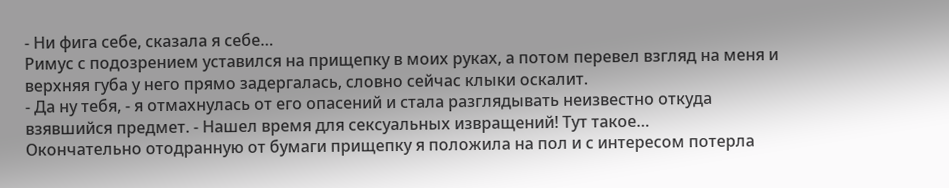- Ни фига себе, сказала я себе…
Римус с подозрением уставился на прищепку в моих руках, а потом перевел взгляд на меня и верхняя губа у него прямо задергалась, словно сейчас клыки оскалит.
- Да ну тебя, - я отмахнулась от его опасений и стала разглядывать неизвестно откуда взявшийся предмет. - Нашел время для сексуальных извращений! Тут такое…
Окончательно отодранную от бумаги прищепку я положила на пол и с интересом потерла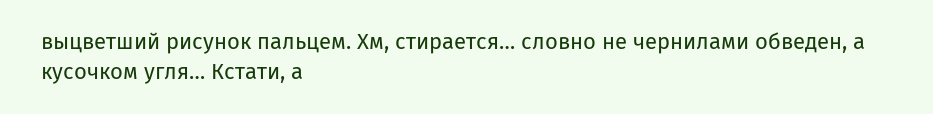выцветший рисунок пальцем. Хм, стирается… словно не чернилами обведен, а кусочком угля… Кстати, а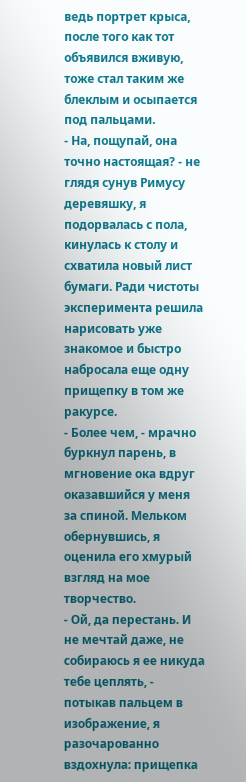ведь портрет крыса, после того как тот объявился вживую, тоже стал таким же блеклым и осыпается под пальцами.
- На, пощупай, она точно настоящая? - не глядя сунув Римусу деревяшку, я подорвалась с пола, кинулась к столу и схватила новый лист бумаги. Ради чистоты эксперимента решила нарисовать уже знакомое и быстро набросала еще одну прищепку в том же ракурсе.
- Более чем, - мрачно буркнул парень, в мгновение ока вдруг оказавшийся у меня за спиной. Мельком обернувшись, я оценила его хмурый взгляд на мое творчество.
- Ой, да перестань. И не мечтай даже, не собираюсь я ее никуда тебе цеплять, - потыкав пальцем в изображение, я разочарованно вздохнула: прищепка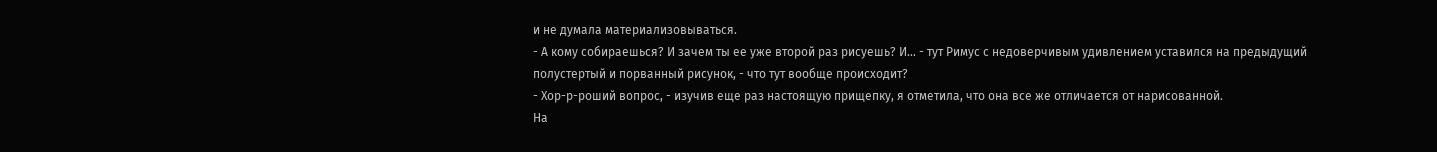и не думала материализовываться.
- А кому собираешься? И зачем ты ее уже второй раз рисуешь? И... - тут Римус с недоверчивым удивлением уставился на предыдущий полустертый и порванный рисунок, - что тут вообще происходит?
- Хор-р-роший вопрос, - изучив еще раз настоящую прищепку, я отметила, что она все же отличается от нарисованной.
На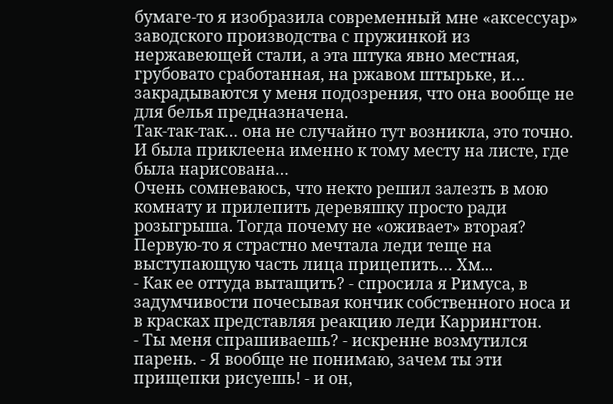бумаге-то я изобразила современный мне «аксессуар» заводского производства с пружинкой из нержавеющей стали, а эта штука явно местная, грубовато сработанная, на ржавом штырьке, и… закрадываются у меня подозрения, что она вообще не для белья предназначена.
Так-так-так… она не случайно тут возникла, это точно. И была приклеена именно к тому месту на листе, где была нарисована…
Очень сомневаюсь, что некто решил залезть в мою комнату и прилепить деревяшку просто ради розыгрыша. Тогда почему не «оживает» вторая? Первую-то я страстно мечтала леди теще на выступающую часть лица прицепить… Хм...
- Как ее оттуда вытащить? - спросила я Римуса, в задумчивости почесывая кончик собственного носа и в красках представляя реакцию леди Каррингтон.
- Ты меня спрашиваешь? - искренне возмутился парень. - Я вообще не понимаю, зачем ты эти прищепки рисуешь! - и он,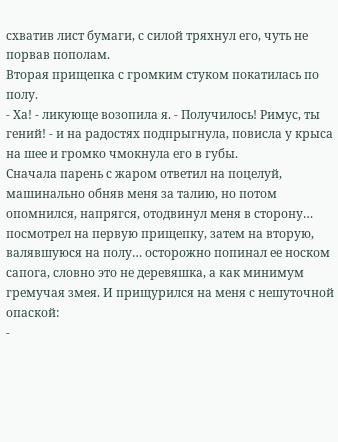схватив лист бумаги, с силой тряхнул его, чуть не порвав пополам.
Вторая прищепка с громким стуком покатилась по полу.
- Ха! - ликующе возопила я. - Получилось! Римус, ты гений! - и на радостях подпрыгнула, повисла у крыса на шее и громко чмокнула его в губы.
Сначала парень с жаром ответил на поцелуй, машинально обняв меня за талию, но потом опомнился, напрягся, отодвинул меня в сторону… посмотрел на первую прищепку, затем на вторую, валявшуюся на полу… осторожно попинал ее носком сапога, словно это не деревяшка, а как минимум гремучая змея. И прищурился на меня с нешуточной опаской:
-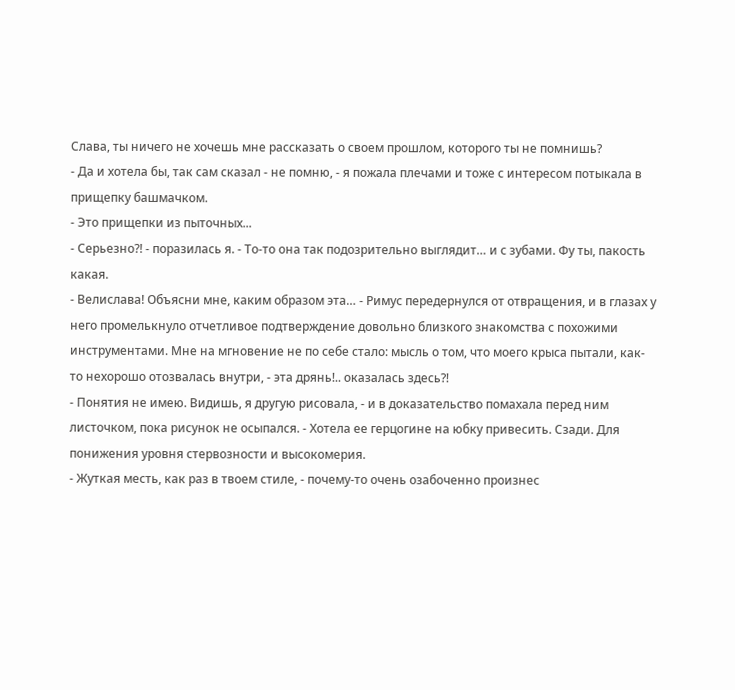Слава, ты ничего не хочешь мне рассказать о своем прошлом, которого ты не помнишь?
- Да и хотела бы, так сам сказал - не помню, - я пожала плечами и тоже с интересом потыкала в прищепку башмачком.
- Это прищепки из пыточных...
- Серьезно?! - поразилась я. - То-то она так подозрительно выглядит… и с зубами. Фу ты, пакость какая.
- Велислава! Объясни мне, каким образом эта… - Римус передернулся от отвращения, и в глазах у него промелькнуло отчетливое подтверждение довольно близкого знакомства с похожими инструментами. Мне на мгновение не по себе стало: мысль о том, что моего крыса пытали, как-то нехорошо отозвалась внутри, - эта дрянь!.. оказалась здесь?!
- Понятия не имею. Видишь, я другую рисовала, - и в доказательство помахала перед ним листочком, пока рисунок не осыпался. - Хотела ее герцогине на юбку привесить. Сзади. Для понижения уровня стервозности и высокомерия.
- Жуткая месть, как раз в твоем стиле, - почему-то очень озабоченно произнес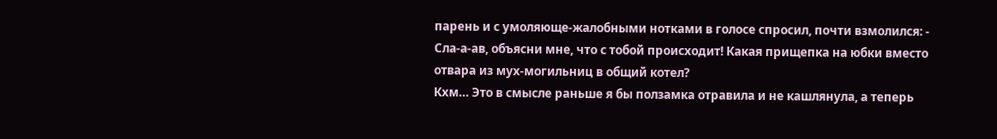парень и с умоляюще-жалобными нотками в голосе спросил, почти взмолился: - Сла-а-ав, объясни мне, что с тобой происходит! Какая прищепка на юбки вместо отвара из мух-могильниц в общий котел?
Кхм… Это в смысле раньше я бы ползамка отравила и не кашлянула, а теперь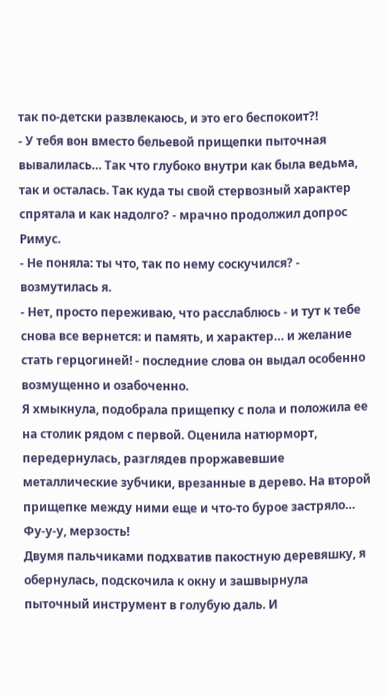так по-детски развлекаюсь, и это его беспокоит?!
- У тебя вон вместо бельевой прищепки пыточная вывалилась… Так что глубоко внутри как была ведьма, так и осталась. Так куда ты свой стервозный характер спрятала и как надолго? - мрачно продолжил допрос Римус.
- Не поняла: ты что, так по нему соскучился? - возмутилась я.
- Нет, просто переживаю, что расслаблюсь - и тут к тебе снова все вернется: и память, и характер… и желание стать герцогиней! - последние слова он выдал особенно возмущенно и озабоченно.
Я хмыкнула, подобрала прищепку с пола и положила ее на столик рядом с первой. Оценила натюрморт, передернулась, разглядев проржавевшие металлические зубчики, врезанные в дерево. На второй прищепке между ними еще и что-то бурое застряло… Фу-у-у, мерзость!
Двумя пальчиками подхватив пакостную деревяшку, я обернулась, подскочила к окну и зашвырнула пыточный инструмент в голубую даль. И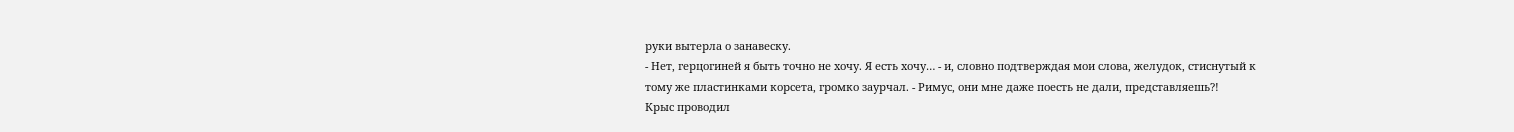руки вытерла о занавеску.
- Нет, герцогиней я быть точно не хочу. Я есть хочу… - и, словно подтверждая мои слова, желудок, стиснутый к тому же пластинками корсета, громко заурчал. - Римус, они мне даже поесть не дали, представляешь?!
Крыс проводил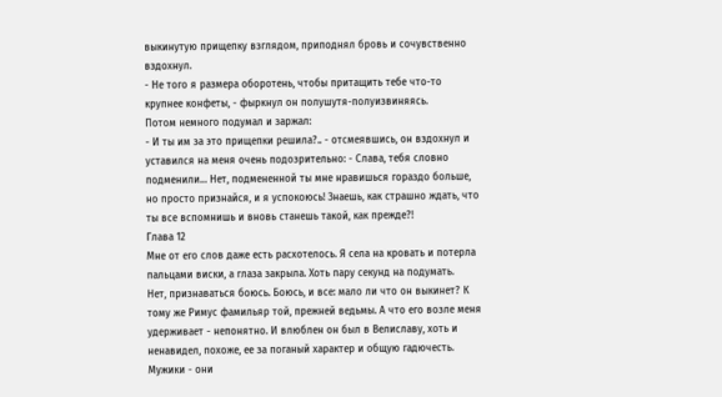выкинутую прищепку взглядом, приподнял бровь и сочувственно вздохнул.
- Не того я размера оборотень, чтобы притащить тебе что-то крупнее конфеты, - фыркнул он полушутя-полуизвиняясь.
Потом немного подумал и заржал:
- И ты им за это прищепки решила?.. - отсмеявшись, он вздохнул и уставился на меня очень подозрительно: - Слава, тебя словно подменили… Нет, подмененной ты мне нравишься гораздо больше, но просто признайся, и я успокоюсь! Знаешь, как страшно ждать, что ты все вспомнишь и вновь станешь такой, как прежде?!
Глава 12
Мне от его слов даже есть расхотелось. Я села на кровать и потерла пальцами виски, а глаза закрыла. Хоть пару секунд на подумать.
Нет, признаваться боюсь. Боюсь, и все: мало ли что он выкинет? К тому же Римус фамильяр той, прежней ведьмы. А что его возле меня удерживает - непонятно. И влюблен он был в Велиславу, хоть и ненавидел, похоже, ее за поганый характер и общую гадючесть. Мужики - они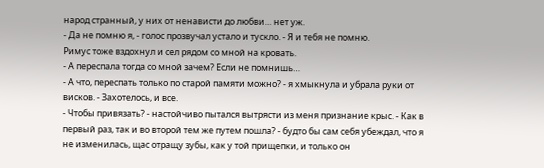народ странный, у них от ненависти до любви… нет уж.
- Да не помню я, - голос прозвучал устало и тускло. - Я и тебя не помню.
Римус тоже вздохнул и сел рядом со мной на кровать.
- А переспала тогда со мной зачем? Если не помнишь…
- А что, переспать только по старой памяти можно? - я хмыкнула и убрала руки от висков. - Захотелось, и все.
- Чтобы привязать? - настойчиво пытался вытрясти из меня признание крыс. - Как в первый раз, так и во второй тем же путем пошла? - будто бы сам себя убеждал, что я не изменилась, щас отращу зубы, как у той прищепки, и только он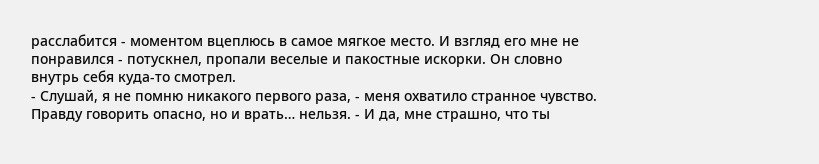расслабится - моментом вцеплюсь в самое мягкое место. И взгляд его мне не понравился - потускнел, пропали веселые и пакостные искорки. Он словно внутрь себя куда-то смотрел.
- Слушай, я не помню никакого первого раза, - меня охватило странное чувство. Правду говорить опасно, но и врать… нельзя. - И да, мне страшно, что ты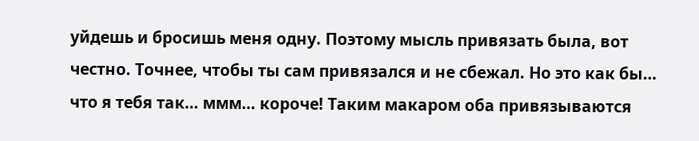уйдешь и бросишь меня одну. Поэтому мысль привязать была, вот честно. Точнее, чтобы ты сам привязался и не сбежал. Но это как бы… что я тебя так… ммм… короче! Таким макаром оба привязываются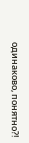одинаково, понятно?!